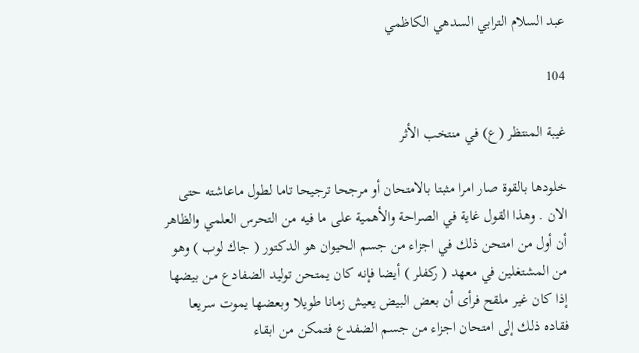عبد السلام الترابي السدهي الكاظمي

104

غيبة المنتظر (ع) في منتخب الأثر

خلودها بالقوة صار امرا مثبتا بالامتحان أو مرجحا ترجيحا تاما لطول ماعاشته حتى الان . وهذا القول غاية في الصراحة والأهمية على ما فيه من التحرس العلمي والظاهر أن أول من امتحن ذلك في اجزاء من جسم الحيوان هو الدكتور ( جاك لوب ) وهو من المشتغلين في معهد ( ركفلر ) أيضا فإنه كان يمتحن توليد الضفادع من بيضها إذا كان غير ملقح فرأى أن بعض البيض يعيش زمانا طويلا وبعضها يموت سريعا فقاده ذلك إلى امتحان اجزاء من جسم الضفدع فتمكن من ابقاء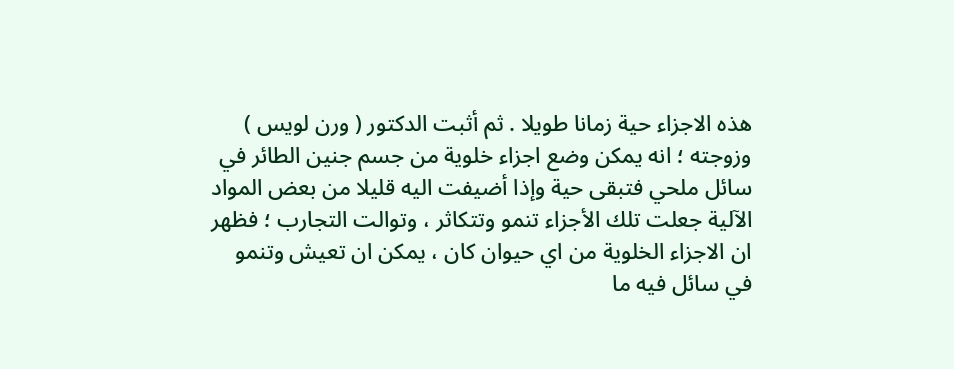هذه الاجزاء حية زمانا طويلا . ثم أثبت الدكتور ( ورن لويس ) وزوجته ؛ انه يمكن وضع اجزاء خلوية من جسم جنين الطائر في سائل ملحي فتبقى حية وإذا أضيفت اليه قليلا من بعض المواد الآلية جعلت تلك الأجزاء تنمو وتتكاثر ، وتوالت التجارب ؛ فظهر ان الاجزاء الخلوية من اي حيوان كان ، يمكن ان تعيش وتنمو في سائل فيه ما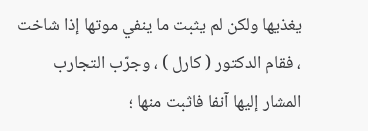يغذيها ولكن لم يثبت ما ينفي موتها إذا شاخت ، فقام الدكتور ( كارل ) ، وجرّب التجارب المشار إليها آنفا فاثبت منها ؛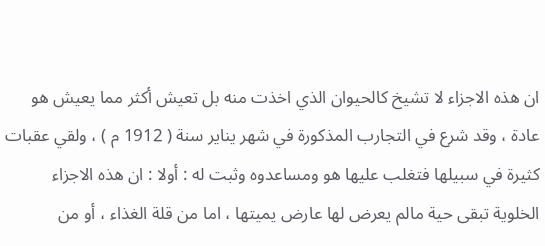ان هذه الاجزاء لا تشيخ كالحيوان الذي اخذت منه بل تعيش أكثر مما يعيش هو عادة ، وقد شرع في التجارب المذكورة في شهر يناير سنة ( 1912 م ) ، ولقي عقبات كثيرة في سبيلها فتغلب عليها هو ومساعدوه وثبت له : أولا : ان هذه الاجزاء الخلوية تبقى حية مالم يعرض لها عارض يميتها ، اما من قلة الغذاء ، أو من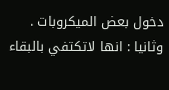دخول بعض الميكروبات . وثانيا : انها لاتكتفي بالبقاء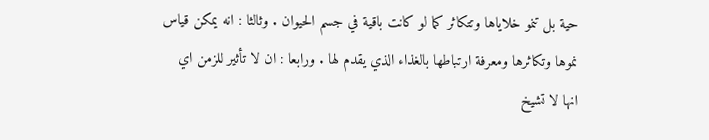حية بل تنمو خلاياها وتتكاثر كما لو كانت باقية في جسم الحيوان . وثالثا : انه يمكن قياس نموها وتكاثرها ومعرفة ارتباطها بالغذاء الذي يقدم لها . ورابعا : ان لا تأثير للزمن اي انها لا تشيخ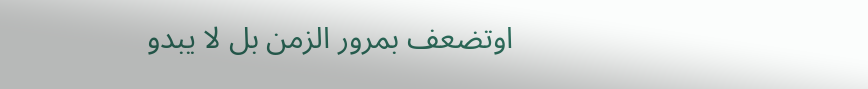اوتضعف بمرور الزمن بل لا يبدو